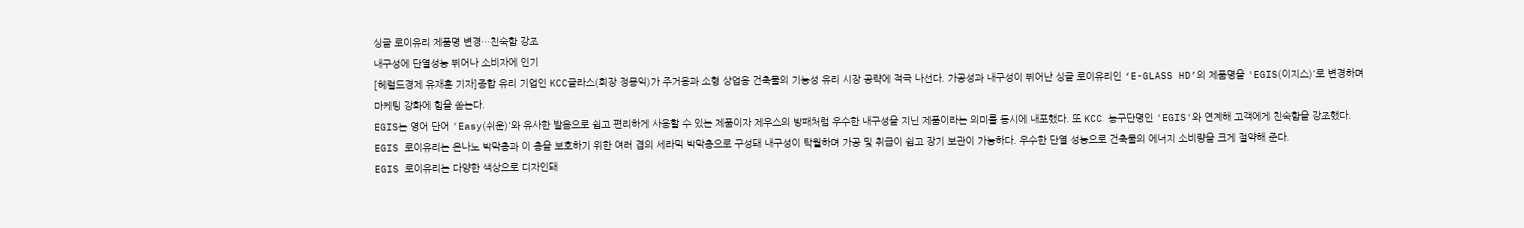싱글 로이유리 제품명 변경…친숙함 강조
내구성에 단열성능 뛰어나 소비자에 인기
[헤럴드경제 유재훈 기자]종합 유리 기업인 KCC글라스(회장 정몽익)가 주거용과 소형 상업용 건축물의 기능성 유리 시장 공략에 적극 나선다. 가공성과 내구성이 뛰어난 싱글 로이유리인 ‘E-GLASS HD’의 제품명을 'EGIS(이지스)'로 변경하며 마케팅 강화에 힘을 쏟는다.
EGIS는 영어 단어 'Easy(쉬운)'와 유사한 발음으로 쉽고 편리하게 사용할 수 있는 제품이자 제우스의 방패처럼 우수한 내구성을 지닌 제품이라는 의미를 동시에 내포했다. 또 KCC 농구단명인 'EGIS'와 연계해 고객에게 친숙함을 강조했다.
EGIS 로이유리는 은나노 박막층과 이 층을 보호하기 위한 여러 겹의 세라믹 박막층으로 구성돼 내구성이 탁월하며 가공 및 취급이 쉽고 장기 보관이 가능하다. 우수한 단열 성능으로 건축물의 에너지 소비량을 크게 절약해 준다.
EGIS 로이유리는 다양한 색상으로 디자인돼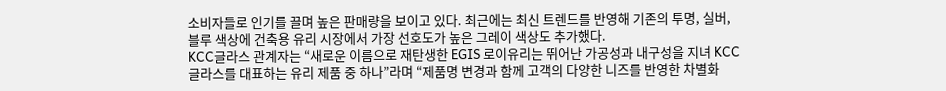소비자들로 인기를 끌며 높은 판매량을 보이고 있다. 최근에는 최신 트렌드를 반영해 기존의 투명, 실버, 블루 색상에 건축용 유리 시장에서 가장 선호도가 높은 그레이 색상도 추가했다.
KCC글라스 관계자는 “새로운 이름으로 재탄생한 EGIS 로이유리는 뛰어난 가공성과 내구성을 지녀 KCC글라스를 대표하는 유리 제품 중 하나”라며 “제품명 변경과 함께 고객의 다양한 니즈를 반영한 차별화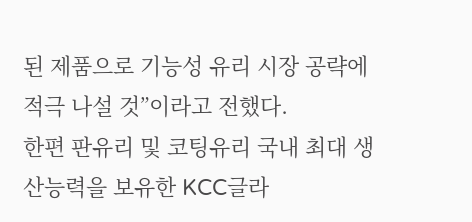된 제품으로 기능성 유리 시장 공략에 적극 나설 것”이라고 전했다.
한편 판유리 및 코팅유리 국내 최대 생산능력을 보유한 KCC글라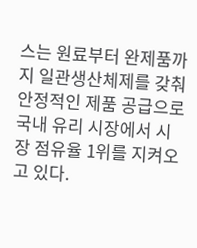스는 원료부터 완제품까지 일관생산체제를 갖춰 안정적인 제품 공급으로 국내 유리 시장에서 시장 점유율 1위를 지켜오고 있다.